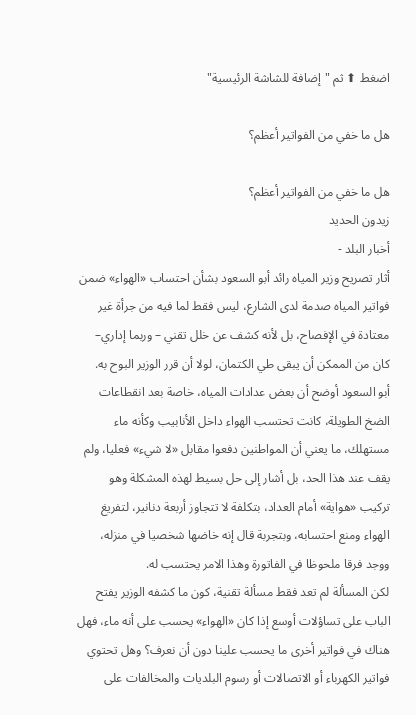اضغط ⬆ ثم "إضافة للشاشة الرئيسية"

هل ما خفي من الفواتير أعظم؟

هل ما خفي من الفواتير أعظم؟
زيدون الحديد
أخبار البلد -
أثار تصريح وزير المياه رائد أبو السعود بشأن احتساب «الهواء» ضمن فواتير المياه صدمة لدى الشارع، ليس فقط لما فيه من جرأة غير معتادة في الإفصاح، بل لأنه كشف عن خلل تقني – وربما إداري– كان من الممكن أن يبقى طي الكتمان، لولا أن قرر الوزير البوح به.
أبو السعود أوضح أن بعض عدادات المياه، خاصة بعد انقطاعات الضخ الطويلة، كانت تحتسب الهواء داخل الأنابيب وكأنه ماء مستهلك، ما يعني أن المواطنين دفعوا مقابل «لا شيء» فعليا، ولم يقف عند هذا الحد، بل أشار إلى حل بسيط لهذه المشكلة وهو تركيب «هواية» أمام العداد، بتكلفة لا تتجاوز أربعة دنانير، لتفريغ الهواء ومنع احتسابه، وبتجربة قال إنه خاضها شخصيا في منزله، ووجد فرقا ملحوظا في الفاتورة وهذا الامر يحتسب له.
لكن المسألة لم تعد فقط مسألة تقنية، كون ما كشفه الوزير يفتح الباب على تساؤلات أوسع إذا كان «الهواء» يحسب على أنه ماء، فهل هناك في فواتير أخرى ما يحسب علينا دون أن نعرف؟ وهل تحتوي فواتير الكهرباء أو الاتصالات أو رسوم البلديات والمخالفات على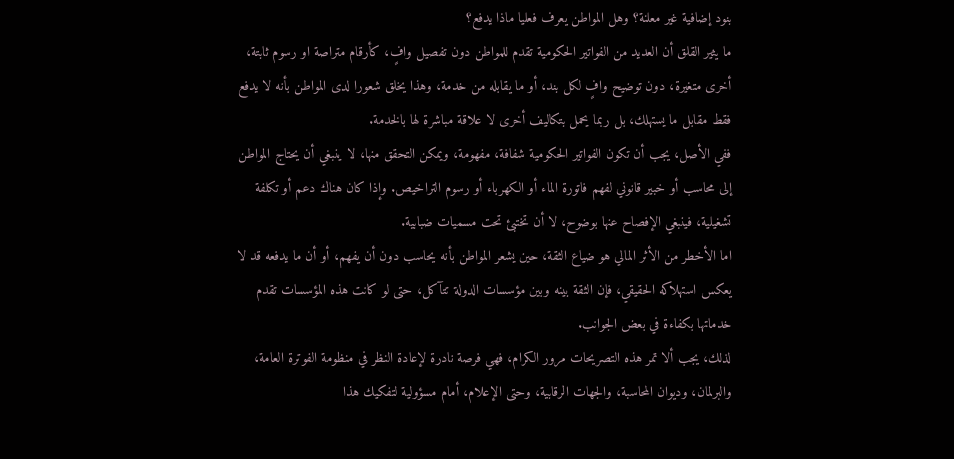بنود إضافية غير معلنة؟ وهل المواطن يعرف فعليا ماذا يدفع؟
ما يثير القلق أن العديد من الفواتير الحكومية تقدم للمواطن دون تفصيل وافٍ، كأرقام متراصة او رسوم ثابتة، أخرى متغيرة، دون توضيح وافٍ لكل بند، أو ما يقابله من خدمة، وهذا يخلق شعورا لدى المواطن بأنه لا يدفع فقط مقابل ما يستهلك، بل ربما يحمل بتكاليف أخرى لا علاقة مباشرة لها بالخدمة.
ففي الأصل، يجب أن تكون الفواتير الحكومية شفافة، مفهومة، ويمكن التحقق منها، لا ينبغي أن يحتاج المواطن إلى محاسب أو خبير قانوني لفهم فاتورة الماء أو الكهرباء أو رسوم التراخيص. وإذا كان هناك دعم أو تكلفة تشغيلية، فينبغي الإفصاح عنها بوضوح، لا أن تختبئ تحت مسميات ضبابية.
اما الأخطر من الأثر المالي هو ضياع الثقة، حين يشعر المواطن بأنه يحاسب دون أن يفهم، أو أن ما يدفعه قد لا يعكس استهلاكه الحقيقي، فإن الثقة بينه وبين مؤسسات الدولة تتآكل، حتى لو كانت هذه المؤسسات تقدم خدماتها بكفاءة في بعض الجوانب.
لذلك، يجب ألا تمر هذه التصريحات مرور الكرام، فهي فرصة نادرة لإعادة النظر في منظومة الفوترة العامة، والبرلمان، وديوان المحاسبة، والجهات الرقابية، وحتى الإعلام، أمام مسؤولية لتفكيك هذا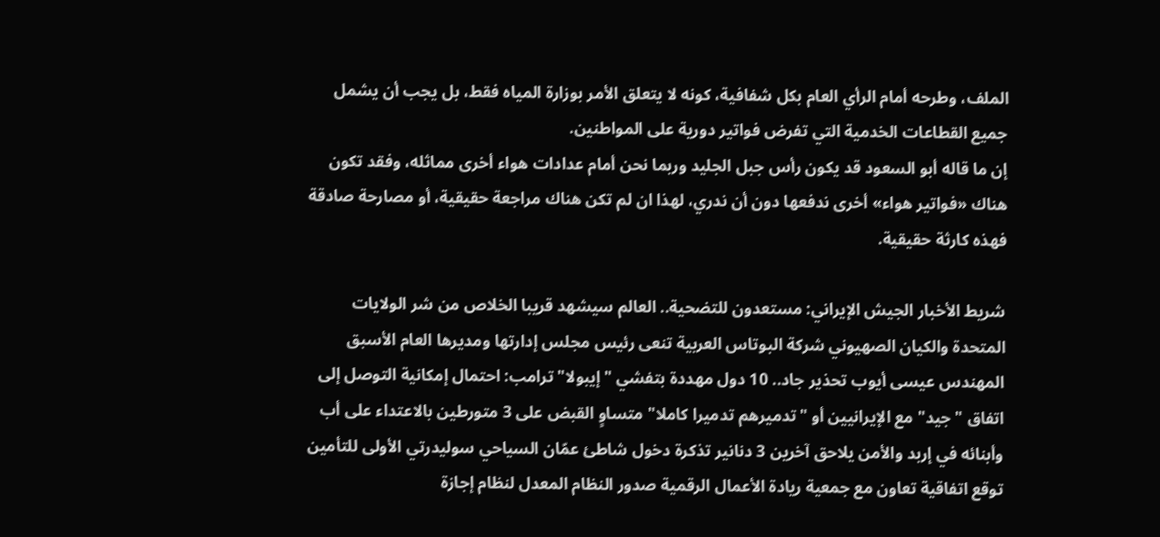الملف، وطرحه أمام الرأي العام بكل شفافية، كونه لا يتعلق الأمر بوزارة المياه فقط، بل يجب أن يشمل جميع القطاعات الخدمية التي تفرض فواتير دورية على المواطنين.
إن ما قاله أبو السعود قد يكون رأس جبل الجليد وربما نحن أمام عدادات هواء أخرى مماثله، وفقد تكون هناك «فواتير هواء» أخرى ندفعها دون أن ندري، لهذا ان لم تكن هناك مراجعة حقيقية، أو مصارحة صادقة فهذه كارثة حقيقية.

شريط الأخبار الجيش الإيراني: مستعدون للتضحية.. العالم سيشهد قريبا الخلاص من شر الولايات المتحدة والكيان الصهيوني شركة البوتاس العربية تنعى رئيس مجلس إدارتها ومديرها العام الأسبق المهندس عيسى أيوب تحذير جاد.. 10 دول مهددة بتفشي "إيبولا" ترامب: احتمال إمكانية التوصل إلى اتفاق "جيد" مع الإيرانيين أو "تدميرهم تدميرا كاملا" متساوٍ القبض على 3 متورطين بالاعتداء على أب وأبنائه في إربد والأمن يلاحق آخرين 3 دنانير تذكرة دخول شاطئ عمّان السياحي سوليدرتي الأولى للتأمين توقع اتفاقية تعاون مع جمعية ريادة الأعمال الرقمية صدور النظام المعدل لنظام إجازة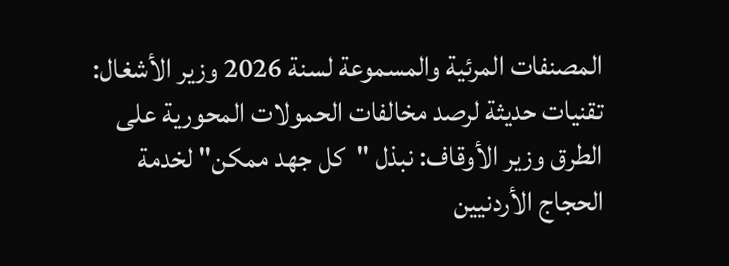المصنفات المرئية والمسموعة لسنة 2026 وزير الأشغال: تقنيات حديثة لرصد مخالفات الحمولات المحورية على الطرق وزير الأوقاف: نبذل "كل جهد ممكن" لخدمة الحجاج الأردنيين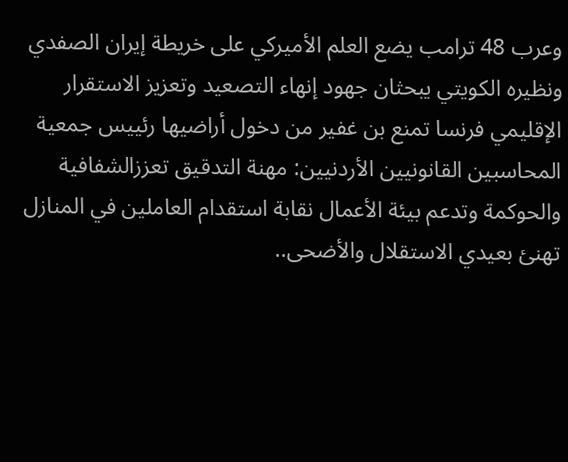وعرب 48 ترامب يضع العلم الأميركي على خريطة إيران الصفدي ونظيره الكويتي يبحثان جهود إنهاء التصعيد وتعزيز الاستقرار الإقليمي فرنسا تمنع بن غفير من دخول أراضيها رئييس جمعية المحاسبين القانونيين الأردنيين: مهنة التدقيق تعززالشفافية والحوكمة وتدعم بيئة الأعمال نقابة استقدام العاملين في المنازل تهنئ بعيدي الاستقلال والأضحى..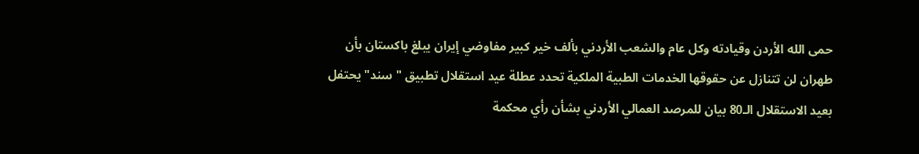حمى الله الأردن وقيادته وكل عام والشعب الأردني بألف خير كبير مفاوضي إيران يبلغ باكستان بأن طهران لن تتنازل عن حقوقها الخدمات الطبية الملكية تحدد عطلة عيد استقلال تطبيق "سند" يحتفل بعيد الاستقلال الـ80 بيان للمرصد العمالي الأردني بشأن رأي محكمة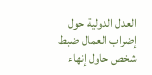العدل الدولية حول إضراب العمال ضبط شخص حاول إنهاء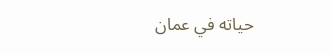حياته في عمان